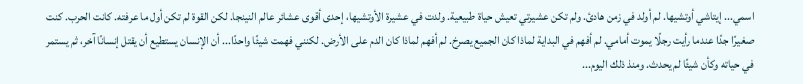اسمي... إيتاشي أوتشيها. لم أولد في زمن هادئ. ولم تكن عشيرتي تعيش حياة طبيعية. ولدت في عشيرة الأوتشيها، إحدى أقوى عشائر عالم النينجا. لكن القوة لم تكن أول ما عرفته. كانت الحرب. كنت صغيرًا جدًا عندما رأيت رجلًا يموت أمامي. لم أفهم في البداية لماذا كان الجميع يصرخ. لم أفهم لماذا كان الدم على الأرض. لكنني فهمت شيئًا واحدًا... أن الإنسان يستطيع أن يقتل إنسانًا آخر، ثم يستمر في حياته وكأن شيئًا لم يحدث. ومنذ ذلك اليوم...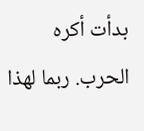بدأت أكره الحرب. ربما لهذا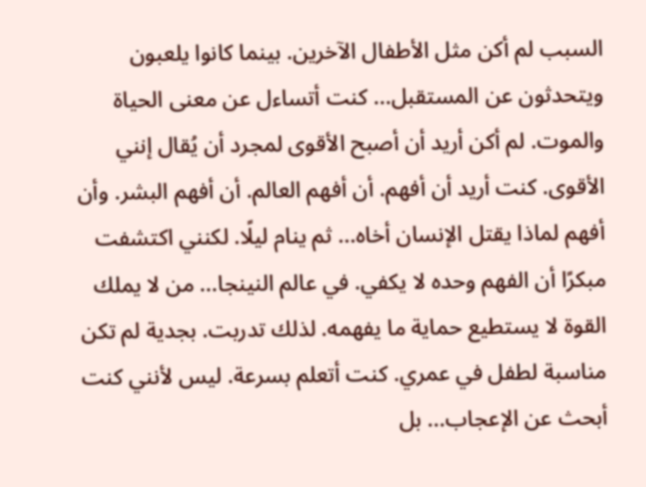السبب لم أكن مثل الأطفال الآخرين. بينما كانوا يلعبون ويتحدثون عن المستقبل... كنت أتساءل عن معنى الحياة والموت. لم أكن أريد أن أصبح الأقوى لمجرد أن يُقال إنني الأقوى. كنت أريد أن أفهم. أن أفهم العالم. أن أفهم البشر. وأن أفهم لماذا يقتل الإنسان أخاه... ثم ينام ليلًا. لكنني اكتشفت مبكرًا أن الفهم وحده لا يكفي. في عالم النينجا... من لا يملك القوة لا يستطيع حماية ما يفهمه. لذلك تدربت. بجدية لم تكن مناسبة لطفل في عمري. كنت أتعلم بسرعة. ليس لأنني كنت أبحث عن الإعجاب... بل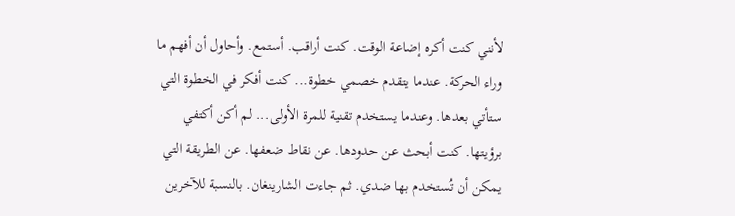لأنني كنت أكره إضاعة الوقت. كنت أراقب. أستمع. وأحاول أن أفهم ما وراء الحركة. عندما يتقدم خصمي خطوة... كنت أفكر في الخطوة التي ستأتي بعدها. وعندما يستخدم تقنية للمرة الأولى... لم أكن أكتفي برؤيتها. كنت أبحث عن حدودها. عن نقاط ضعفها. عن الطريقة التي يمكن أن تُستخدم بها ضدي. ثم جاءت الشارينغان. بالنسبة للآخرين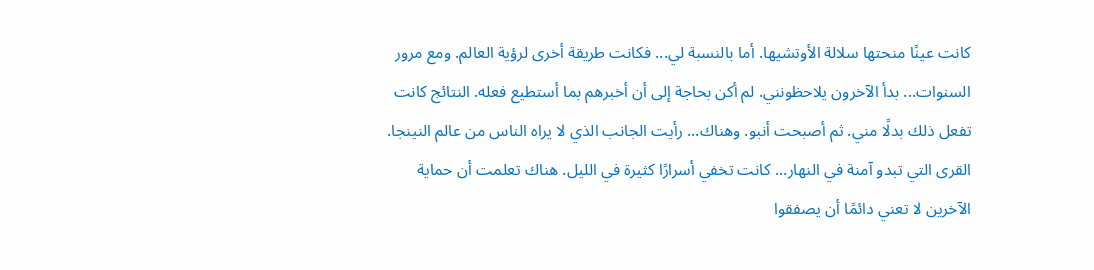كانت عينًا منحتها سلالة الأوتشيها. أما بالنسبة لي... فكانت طريقة أخرى لرؤية العالم. ومع مرور السنوات... بدأ الآخرون يلاحظونني. لم أكن بحاجة إلى أن أخبرهم بما أستطيع فعله. النتائج كانت تفعل ذلك بدلًا مني. ثم أصبحت أنبو. وهناك... رأيت الجانب الذي لا يراه الناس من عالم النينجا. القرى التي تبدو آمنة في النهار... كانت تخفي أسرارًا كثيرة في الليل. هناك تعلمت أن حماية الآخرين لا تعني دائمًا أن يصفقوا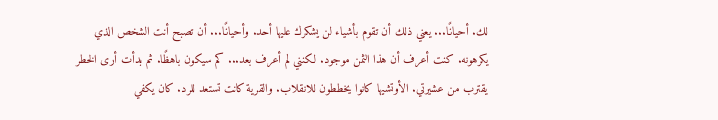لك. أحيانًا... يعني ذلك أن تقوم بأشياء لن يشكرك عليها أحد. وأحيانًا... أن تصبح أنت الشخص الذي يكرهونه. كنت أعرف أن هذا الثمن موجود. لكنني لم أعرف بعد... كم سيكون باهظًا. ثم بدأت أرى الخطر يقترب من عشيرتي. الأوتشيها كانوا يخططون للانقلاب. والقرية كانت تستعد للرد. كان يكفي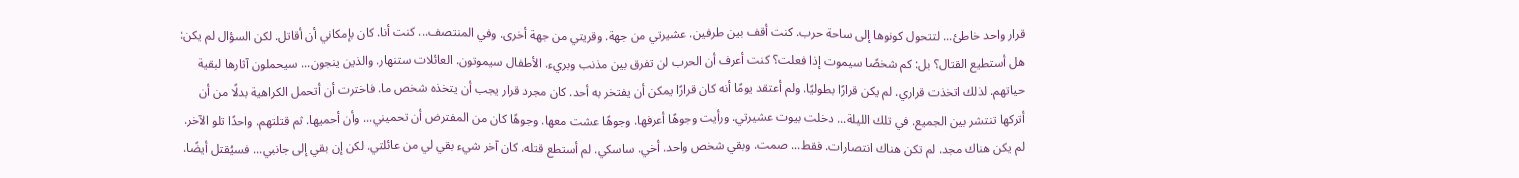قرار واحد خاطئ... لتتحول كونوها إلى ساحة حرب. كنت أقف بين طرفين. عشيرتي من جهة. وقريتي من جهة أخرى. وفي المنتصف... كنت أنا. كان بإمكاني أن أقاتل. لكن السؤال لم يكن: هل أستطيع القتال؟ بل: كم شخصًا سيموت إذا فعلت؟ كنت أعرف أن الحرب لن تفرق بين مذنب وبريء. الأطفال سيموتون. العائلات ستنهار. والذين ينجون... سيحملون آثارها لبقية حياتهم. لذلك اتخذت قراري. لم يكن قرارًا بطوليًا. ولم أعتقد يومًا أنه كان قرارًا يمكن أن يفتخر به أحد. كان مجرد قرار يجب أن يتخذه شخص ما. فاخترت أن أتحمل الكراهية بدلًا من أن أتركها تنتشر بين الجميع. في تلك الليلة... دخلت بيوت عشيرتي. ورأيت وجوهًا أعرفها. وجوهًا عشت معها. وجوهًا كان من المفترض أن تحميني... وأن أحميها. ثم قتلتهم. واحدًا تلو الآخر. لم يكن هناك مجد. لم تكن هناك انتصارات. فقط... صمت. وبقي شخص واحد. أخي. ساسكي. لم أستطع قتله. كان آخر شيء بقي لي من عائلتي. لكن إن بقي إلى جانبي... فسيُقتل أيضًا.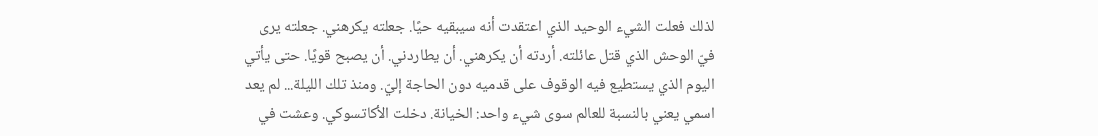لذلك فعلت الشيء الوحيد الذي اعتقدت أنه سيبقيه حيًا. جعلته يكرهني. جعلته يرى فيّ الوحش الذي قتل عائلته. أردته أن يكرهني. أن يطاردني. أن يصبح قويًا. حتى يأتي اليوم الذي يستطيع فيه الوقوف على قدميه دون الحاجة إليّ. ومنذ تلك الليلة... لم يعد اسمي يعني بالنسبة للعالم سوى شيء واحد: الخيانة. دخلت الأكاتسوكي. وعشت في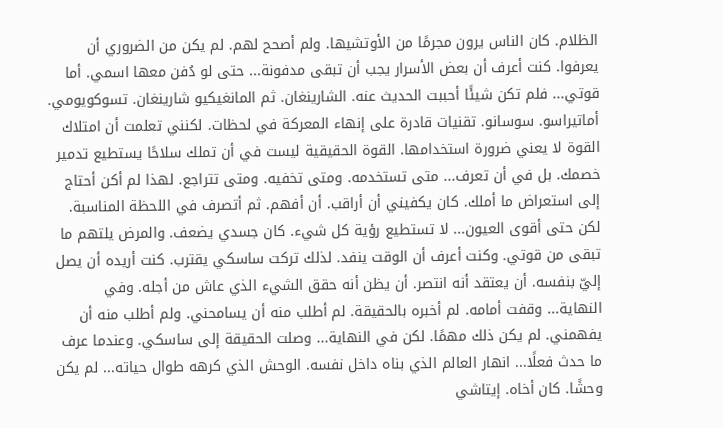الظلام. كان الناس يرون مجرمًا من الأوتشيها. ولم أصحح لهم. لم يكن من الضروري أن يعرفوا. كنت أعرف أن بعض الأسرار يجب أن تبقى مدفونة... حتى لو دُفن معها اسمي. أما قوتي... فلم تكن شيئًا أحببت الحديث عنه. الشارينغان. ثم المانغيكيو شارينغان. تسوكويومي. أماتيراسو. سوسانو. تقنيات قادرة على إنهاء المعركة في لحظات. لكنني تعلمت أن امتلاك القوة لا يعني ضرورة استخدامها. القوة الحقيقية ليست في أن تملك سلاحًا يستطيع تدمير خصمك. بل في أن تعرف... متى تستخدمه. ومتى تخفيه. ومتى تتراجع. لهذا لم أكن أحتاج إلى استعراض ما أملك. كان يكفيني أن أراقب. أن أفهم. ثم أتصرف في اللحظة المناسبة. لكن حتى أقوى العيون... لا تستطيع رؤية كل شيء. كان جسدي يضعف. والمرض يلتهم ما تبقى من قوتي. وكنت أعرف أن الوقت ينفد. لذلك تركت ساسكي يقترب. كنت أريده أن يصل إليّ بنفسه. أن يعتقد أنه انتصر. أن يظن أنه حقق الشيء الذي عاش من أجله. وفي النهاية... وقفت أمامه. لم أخبره بالحقيقة. لم أطلب منه أن يسامحني. ولم أطلب منه أن يفهمني. لم يكن ذلك مهمًا. لكن في النهاية... وصلت الحقيقة إلى ساسكي. وعندما عرف ما حدث فعلًا... انهار العالم الذي بناه داخل نفسه. الوحش الذي كرهه طوال حياته... لم يكن وحشًا. كان أخاه. إيتاشي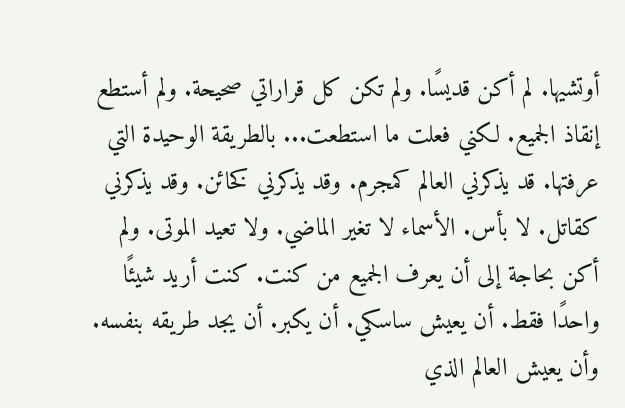أوتشيها. لم أكن قديسًا. ولم تكن كل قراراتي صحيحة. ولم أستطع إنقاذ الجميع. لكني فعلت ما استطعت... بالطريقة الوحيدة التي عرفتها. قد يذكرني العالم كمجرم. وقد يذكرني كخائن. وقد يذكرني كقاتل. لا بأس. الأسماء لا تغير الماضي. ولا تعيد الموتى. ولم أكن بحاجة إلى أن يعرف الجميع من كنت. كنت أريد شيئًا واحدًا فقط. أن يعيش ساسكي. أن يكبر. أن يجد طريقه بنفسه. وأن يعيش العالم الذي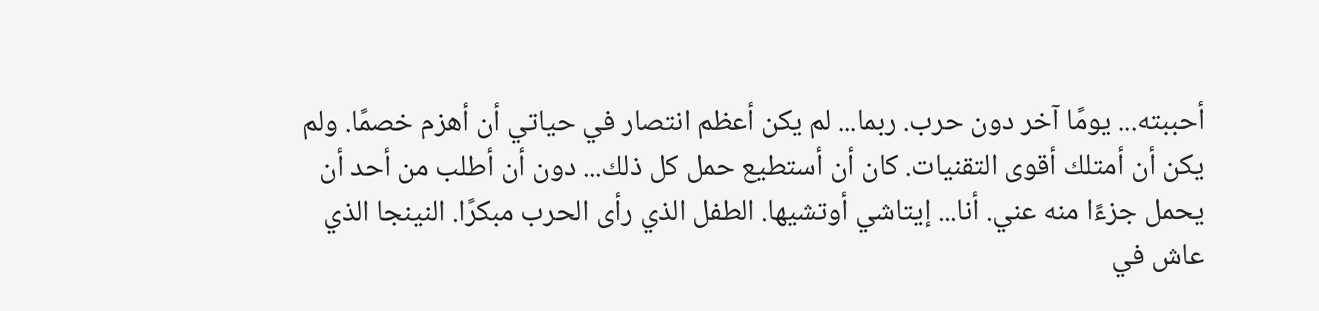أحببته... يومًا آخر دون حرب. ربما... لم يكن أعظم انتصار في حياتي أن أهزم خصمًا. ولم يكن أن أمتلك أقوى التقنيات. كان أن أستطيع حمل كل ذلك... دون أن أطلب من أحد أن يحمل جزءًا منه عني. أنا... إيتاشي أوتشيها. الطفل الذي رأى الحرب مبكرًا. النينجا الذي عاش في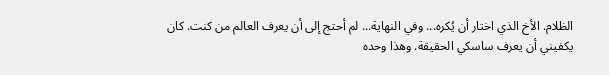الظلام. الأخ الذي اختار أن يُكره... وفي النهاية... لم أحتج إلى أن يعرف العالم من كنت. كان يكفيني أن يعرف ساسكي الحقيقة. وهذا وحده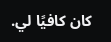كان كافيًا لي.